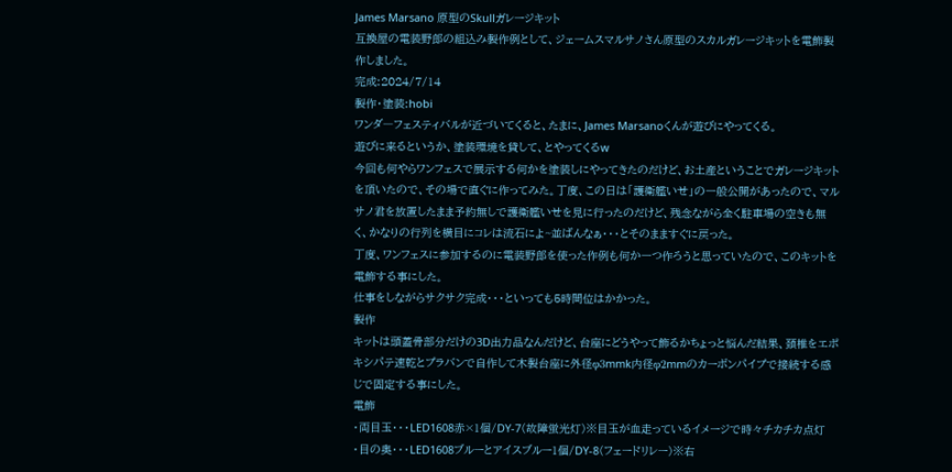James Marsano 原型のSkullガレージキット
互換屋の電装野郎の組込み製作例として、ジェームスマルサノさん原型のスカルガレージキットを電飾製作しました。
完成:2024/7/14
製作・塗装:hobi
ワンダ―フェスティバルが近づいてくると、たまに、James Marsanoくんが遊びにやってくる。
遊びに来るというか、塗装環境を貸して、とやってくるw
今回も何やらワンフェスで展示する何かを塗装しにやってきたのだけど、お土産ということでガレージキットを頂いたので、その場で直ぐに作ってみた。丁度、この日は「護衛艦いせ」の一般公開があったので、マルサノ君を放置したまま予約無しで護衛艦いせを見に行ったのだけど、残念ながら全く駐車場の空きも無く、かなりの行列を横目にコレは流石によ~並ばんなぁ・・・とそのまますぐに戻った。
丁度、ワンフェスに参加するのに電装野郎を使った作例も何か一つ作ろうと思っていたので、このキットを電飾する事にした。
仕事をしながらサクサク完成・・・といっても5時間位はかかった。
製作
キットは頭蓋骨部分だけの3D出力品なんだけど、台座にどうやって飾るかちょっと悩んだ結果、頚椎をエポキシパテ速乾とプラバンで自作して木製台座に外径φ3mmk内径φ2mmのカーボンパイプで接続する感じで固定する事にした。
電飾
・両目玉・・・LED1608赤×1個/DY-7(故障蛍光灯)※目玉が血走っているイメージで時々チカチカ点灯
・目の奥・・・LED1608ブルーとアイスブルー1個/DY-8(フェードリレー)※右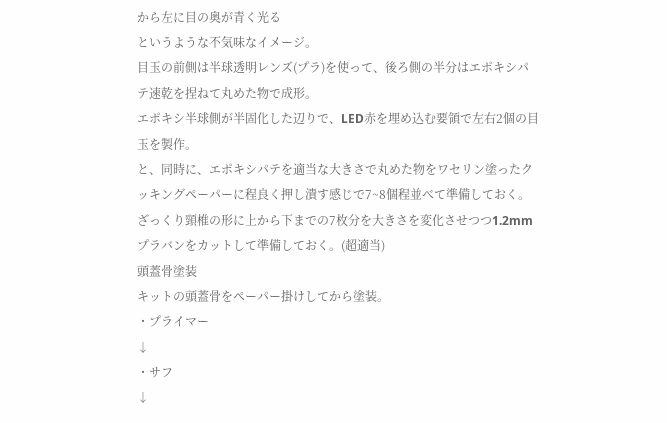から左に目の奥が青く光る
というような不気味なイメージ。
目玉の前側は半球透明レンズ(プラ)を使って、後ろ側の半分はエポキシパテ速乾を捏ねて丸めた物で成形。
エポキシ半球側が半固化した辺りで、LED赤を埋め込む要領で左右2個の目玉を製作。
と、同時に、エポキシパテを適当な大きさで丸めた物をワセリン塗ったクッキングペーパーに程良く押し潰す感じで7~8個程並べて準備しておく。
ざっくり頸椎の形に上から下までの7枚分を大きさを変化させつつ1.2mmプラバンをカットして準備しておく。(超適当)
頭蓋骨塗装
キットの頭蓋骨をペーパー掛けしてから塗装。
・プライマー
↓
・サフ
↓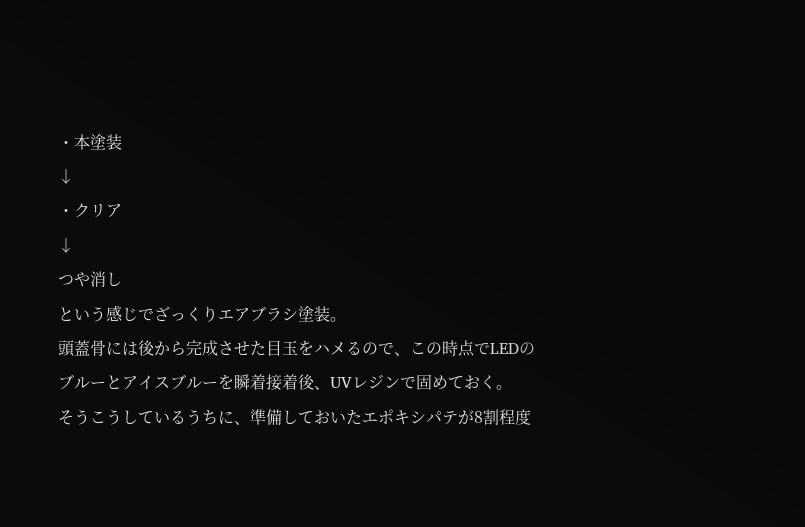・本塗装
↓
・クリア
↓
つや消し
という感じでざっくりエアブラシ塗装。
頭蓋骨には後から完成させた目玉をハメるので、この時点でLEDのブルーとアイスブルーを瞬着接着後、UVレジンで固めておく。
そうこうしているうちに、準備しておいたエポキシパテが8割程度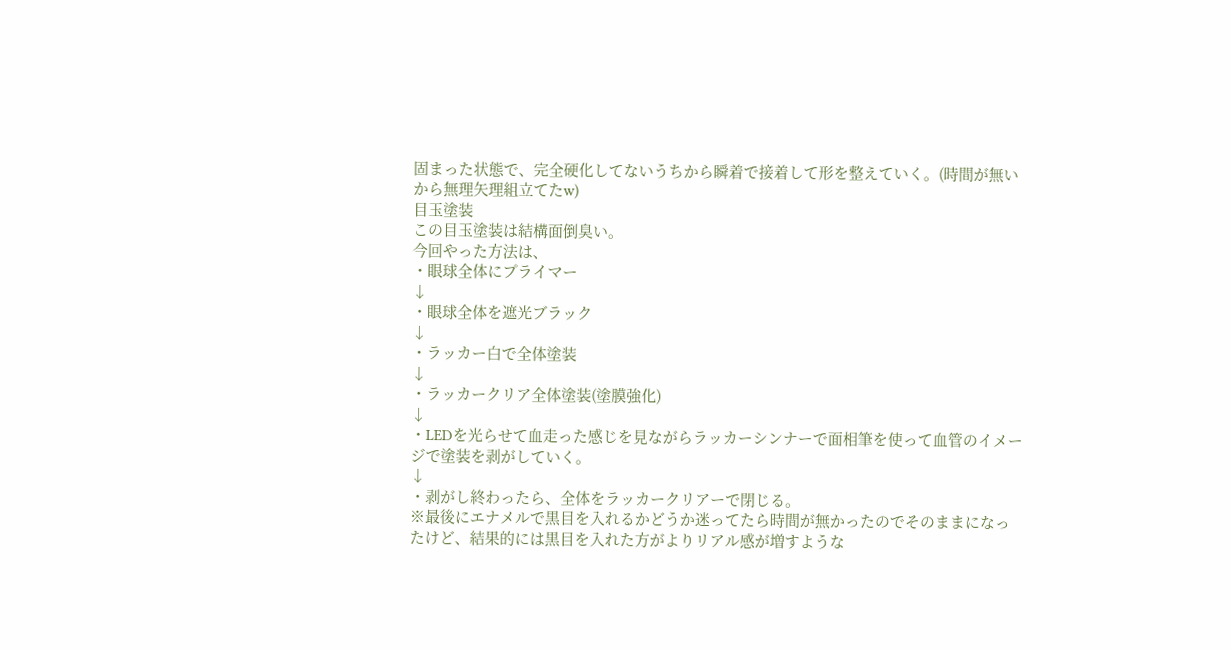固まった状態で、完全硬化してないうちから瞬着で接着して形を整えていく。(時間が無いから無理矢理組立てたw)
目玉塗装
この目玉塗装は結構面倒臭い。
今回やった方法は、
・眼球全体にプライマー
↓
・眼球全体を遮光ブラック
↓
・ラッカー白で全体塗装
↓
・ラッカークリア全体塗装(塗膜強化)
↓
・LEDを光らせて血走った感じを見ながらラッカーシンナーで面相筆を使って血管のイメージで塗装を剥がしていく。
↓
・剥がし終わったら、全体をラッカークリアーで閉じる。
※最後にエナメルで黒目を入れるかどうか迷ってたら時間が無かったのでそのままになったけど、結果的には黒目を入れた方がよりリアル感が増すような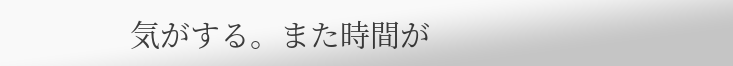気がする。また時間が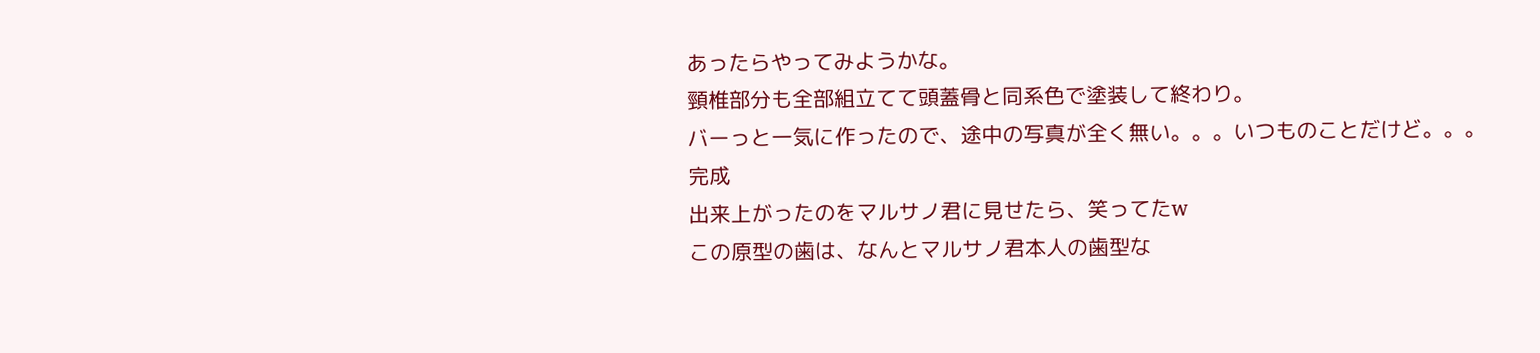あったらやってみようかな。
頸椎部分も全部組立てて頭蓋骨と同系色で塗装して終わり。
バーっと一気に作ったので、途中の写真が全く無い。。。いつものことだけど。。。
完成
出来上がったのをマルサノ君に見せたら、笑ってたw
この原型の歯は、なんとマルサノ君本人の歯型な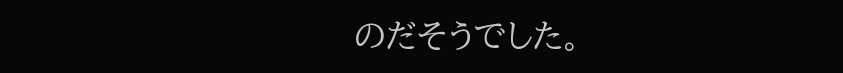のだそうでした。